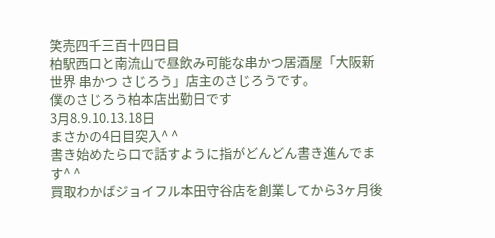笑売四千三百十四日目
柏駅西口と南流山で昼飲み可能な串かつ居酒屋「大阪新世界 串かつ さじろう」店主のさじろうです。
僕のさじろう柏本店出勤日です
3月8.9.10.13.18日
まさかの4日目突入^ ^
書き始めたら口で話すように指がどんどん書き進んでます^ ^
買取わかばジョイフル本田守谷店を創業してから3ヶ月後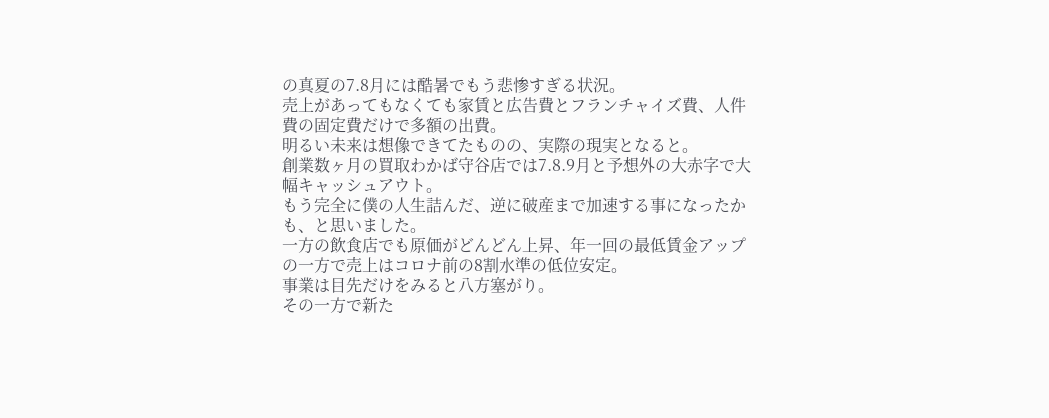の真夏の7.8月には酷暑でもう悲惨すぎる状況。
売上があってもなくても家賃と広告費とフランチャイズ費、人件費の固定費だけで多額の出費。
明るい未来は想像できてたものの、実際の現実となると。
創業数ヶ月の買取わかば守谷店では7.8.9月と予想外の大赤字で大幅キャッシュアウト。
もう完全に僕の人生詰んだ、逆に破産まで加速する事になったかも、と思いました。
一方の飲食店でも原価がどんどん上昇、年一回の最低賃金アップの一方で売上はコロナ前の8割水準の低位安定。
事業は目先だけをみると八方塞がり。
その一方で新た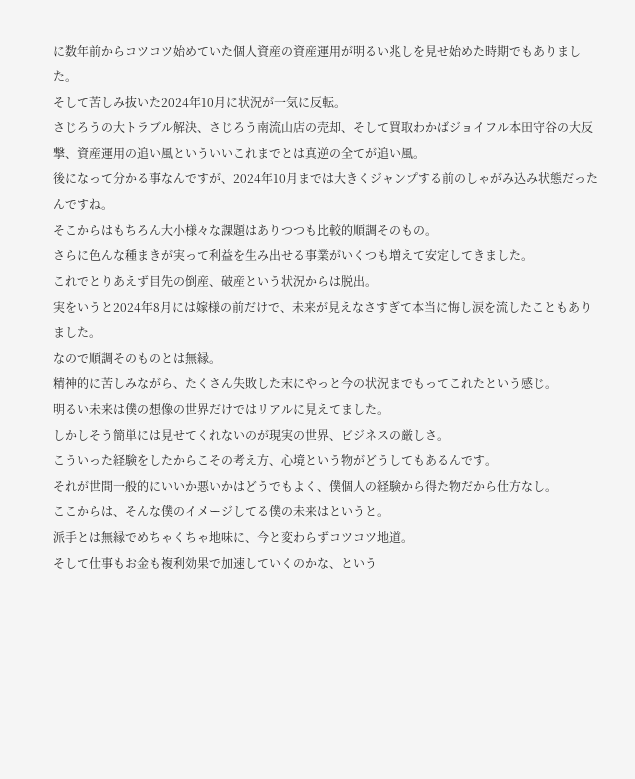に数年前からコツコツ始めていた個人資産の資産運用が明るい兆しを見せ始めた時期でもありました。
そして苦しみ抜いた2024年10月に状況が一気に反転。
さじろうの大トラブル解決、さじろう南流山店の売却、そして買取わかばジョイフル本田守谷の大反撃、資産運用の追い風といういいこれまでとは真逆の全てが追い風。
後になって分かる事なんですが、2024年10月までは大きくジャンプする前のしゃがみ込み状態だったんですね。
そこからはもちろん大小様々な課題はありつつも比較的順調そのもの。
さらに色んな種まきが実って利益を生み出せる事業がいくつも増えて安定してきました。
これでとりあえず目先の倒産、破産という状況からは脱出。
実をいうと2024年8月には嫁様の前だけで、未来が見えなさすぎて本当に悔し涙を流したこともありました。
なので順調そのものとは無縁。
精神的に苦しみながら、たくさん失敗した末にやっと今の状況までもってこれたという感じ。
明るい未来は僕の想像の世界だけではリアルに見えてました。
しかしそう簡単には見せてくれないのが現実の世界、ビジネスの厳しさ。
こういった経験をしたからこその考え方、心境という物がどうしてもあるんです。
それが世間一般的にいいか悪いかはどうでもよく、僕個人の経験から得た物だから仕方なし。
ここからは、そんな僕のイメージしてる僕の未来はというと。
派手とは無縁でめちゃくちゃ地味に、今と変わらずコツコツ地道。
そして仕事もお金も複利効果で加速していくのかな、という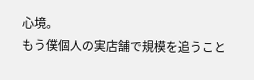心境。
もう僕個人の実店舗で規模を追うこと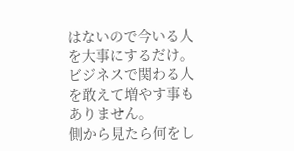はないので今いる人を大事にするだけ。
ビジネスで関わる人を敢えて増やす事もありません。
側から見たら何をし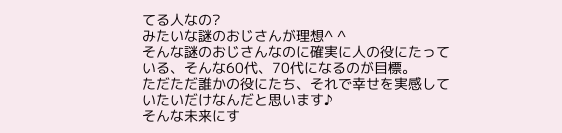てる人なの?
みたいな謎のおじさんが理想^ ^
そんな謎のおじさんなのに確実に人の役にたっている、そんな60代、70代になるのが目標。
ただただ誰かの役にたち、それで幸せを実感していたいだけなんだと思います♪
そんな未来にす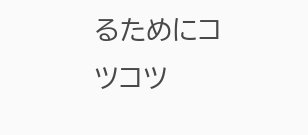るためにコツコツ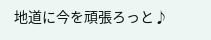地道に今を頑張ろっと♪